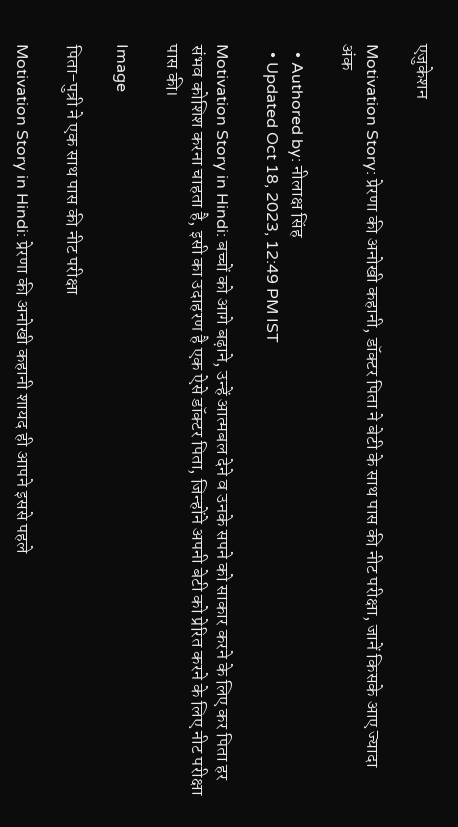एजुकेशन

Motivation Story: प्रेरणा की अनोखी कहानी, डॉक्टर पिता ने बेटी के साथ पास की नीट परीक्षा, जानें किसके आए ज्यादा अंक

  • Authored by: नीलाक्ष सिंह
  • Updated Oct 18, 2023, 12:49 PM IST

Motivation Story in Hindi: बच्चों को आगे बढ़ाने, उन्हें आत्मबल देने व उनके सपने को साकार करने के लिए कर पिता हर संभव कोशिश करना चाहता है, इसी का उदाहरण है एक ऐसे डॉक्टर पिता, जिन्होंने अपनी बेटी को प्रेरित करने के लिए नीट परीक्षा पास की।

Image

पिता-पुत्री ने एक साथ पास की नीट परीक्षा

Motivation Story in Hindi: प्रेरणा की अनोखी कहानी शायद ही आपने इससे पहले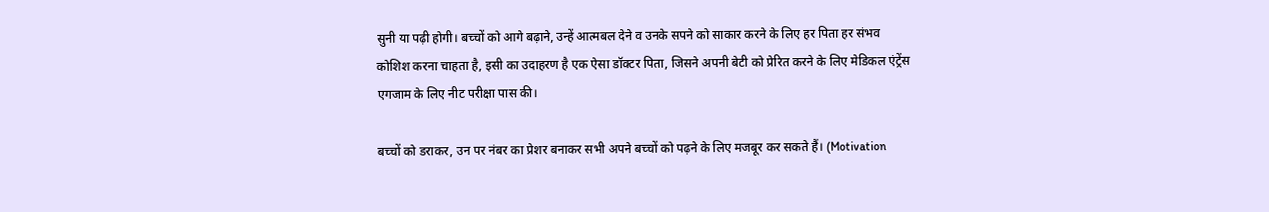सुनी या पढ़ी होगी। बच्चों को आगे बढ़ाने, उन्हें आत्मबल देने व उनके सपने को साकार करने के लिए हर पिता हर संभव कोशिश करना चाहता है, इसी का उदाहरण है एक ऐसा डॉक्टर पिता, जिसने अपनी बेटी को प्रेरित करने के लिए मेडिकल एंट्रेंस एगजाम के लिए नीट परीक्षा पास की।

बच्चों को डराकर, उन पर नंबर का प्रेशर बनाकर सभी अपने बच्चों को पढ़ने के लिए मजबूर कर सकते हैं। (Motivation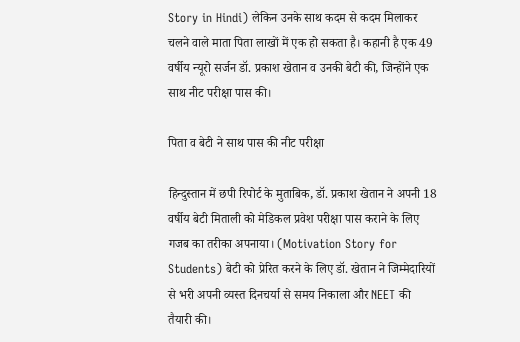Story in Hindi) लेकिन उनके साथ कदम से कदम मिलाकर चलने वाले माता पिता लाखों में एक हो सकता है। कहानी है एक 49 वर्षीय न्यूरो सर्जन डॉ. प्रकाश खेतान व उनकी बेटी की, जिन्होंने एक साथ नीट परीक्षा पास की।

पिता व बेटी ने साथ पास की नीट परीक्षा

हिन्दुस्तान में छपी रिपोर्ट के मुताबिक, डॉ. प्रकाश खेतान ने अपनी 18 वर्षीय बेटी मिताली को मेडिकल प्रवेश परीक्षा पास कराने के लिए गजब का तरीका अपनाया। (Motivation Story for Students) बेटी को प्रेरित करने के लिए डॉ. खेतान ने जिम्मेदारियों से भरी अपनी व्यस्त दिनचर्या से समय निकाला और NEET की तैयारी की।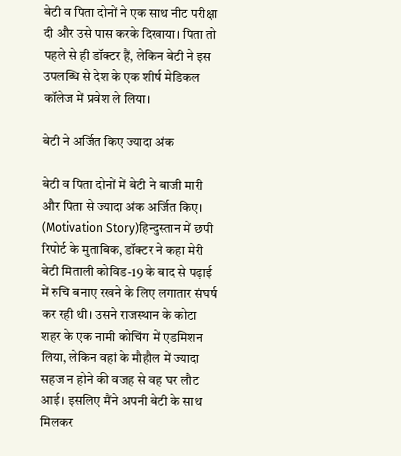बेटी व पिता दोनों ने एक साथ नीट परीक्षा दी और उसे पास करके दिखाया। पिता तो पहले से ही डॉक्टर हैं, लेकिन बेटी ने इस उपलब्धि से देश के एक शीर्ष मेडिकल कॉलेज में प्रवेश ले लिया।

बेटी ने अर्जित किए ज्यादा अंक

बेटी व पिता दोनों में बेटी ने बाजी मारी और पिता से ज्यादा अंक अर्जित किए। (Motivation Story)हिन्दुस्तान में छपी रिपोर्ट के मुताबिक, डॉक्टर ने कहा मेरी बेटी मिताली कोविड-19 के बाद से पढ़ाई में रुचि बनाए रखने के लिए लगातार संघर्ष कर रही थी। उसने राजस्थान के कोटा शहर के एक नामी कोचिंग में एडमिशन लिया, लेकिन वहां के मौहौल में ज्यादा सहज न होने की वजह से वह घर लौट आई। इसलिए मैंने अपनी बेटी के साथ मिलकर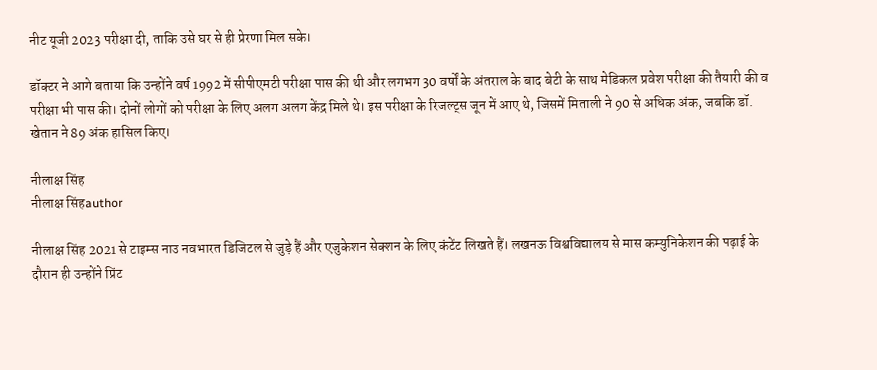नीट यूजी 2023 परीक्षा दी, ताकि उसे घर से ही प्रेरणा मिल सके।

डॉक्टर ने आगे बताया कि उन्होंने वर्ष 1992 में सीपीएमटी परीक्षा पास की थी और लगभग 30 वर्षों के अंतराल के बाद बेटी के साथ मेडिकल प्रवेश परीक्षा की तैयारी की व परीक्षा भी पास की। दोनों लोगों को परीक्षा के लिए अलग अलग केंद्र मिले थे। इस परीक्षा के रिजल्ट्स जून में आए थे, जिसमें मिताली ने 90 से अधिक अंक, जबकि डॉ. खेतान ने 89 अंक हासिल किए।

नीलाक्ष सिंह
नीलाक्ष सिंहauthor

नीलाक्ष सिंह 2021 से टाइम्स नाउ नवभारत डिजिटल से जुड़े हैं और एजुकेशन सेक्शन के लिए कंटेंट लिखते हैं। लखनऊ विश्वविद्यालय से मास कम्युनिकेशन की पढ़ाई के दौरान ही उन्होंने प्रिंट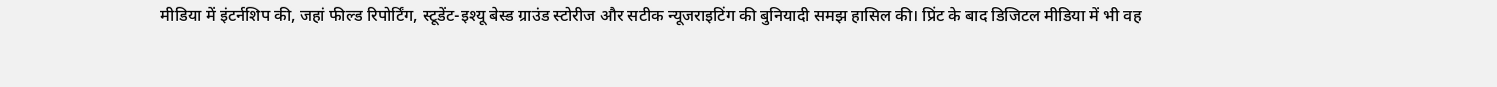मीडिया में इंटर्नशिप की, जहां फील्ड रिपोर्टिंग, स्टूडेंट-इश्यू बेस्ड ग्राउंड स्टोरीज और सटीक न्यूजराइटिंग की बुनियादी समझ हासिल की। प्रिंट के बाद डिजिटल मीडिया में भी वह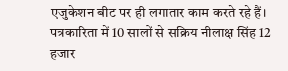एजुकेशन बीट पर ही लगातार काम करते रहे हैं। पत्रकारिता में 10 सालों से सक्रिय नीलाक्ष सिंह 12 हजार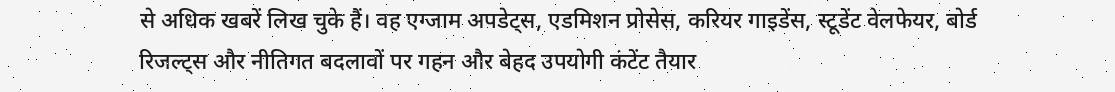से अधिक खबरें लिख चुके हैं। वह एग्जाम अपडेट्स, एडमिशन प्रोसेस, करियर गाइडेंस, स्टूडेंट वेलफेयर, बोर्ड रिजल्ट्स और नीतिगत बदलावों पर गहन और बेहद उपयोगी कंटेंट तैयार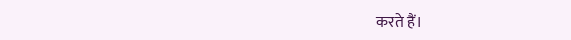करते हैं।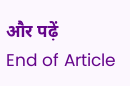और पढ़ें
End of Article